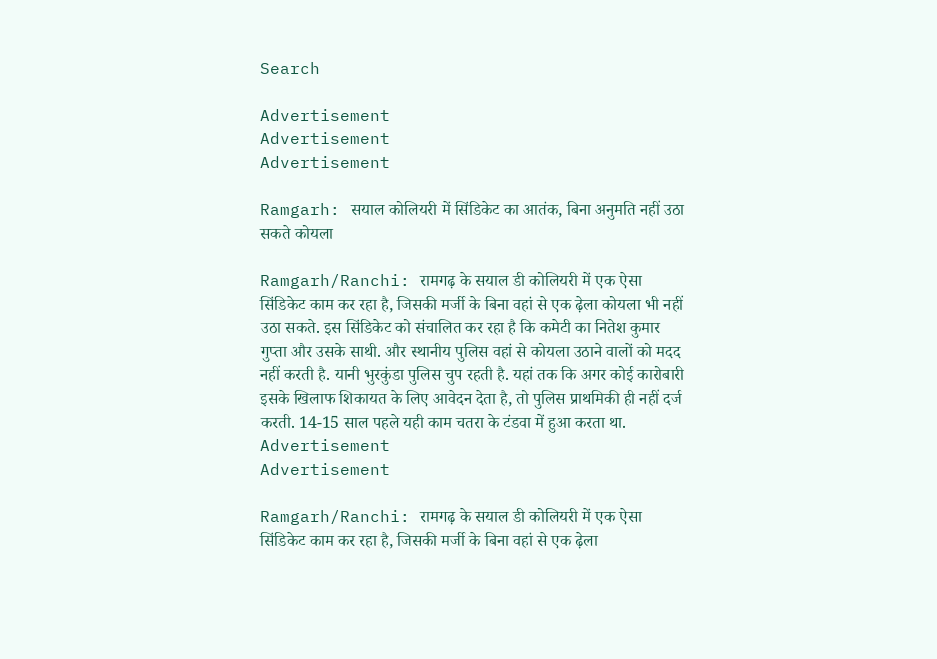Search

Advertisement
Advertisement
Advertisement

Ramgarh: सयाल कोलियरी में सिंडिकेट का आतंक, बिना अनुमति नहीं उठा सकते कोयला

Ramgarh/Ranchi: रामगढ़ के सयाल डी कोलियरी में एक ऐसा सिंडिकेट काम कर रहा है, जिसकी मर्जी के बिना वहां से एक ढ़ेला कोयला भी नहीं उठा सकते. इस सिंडिकेट को संचालित कर रहा है कि कमेटी का नितेश कुमार गुप्ता और उसके साथी. और स्थानीय पुलिस वहां से कोयला उठाने वालों को मदद नहीं करती है. यानी भुरकुंडा पुलिस चुप रहती है. यहां तक कि अगर कोई कारोबारी इसके खिलाफ शिकायत के लिए आवेदन देता है, तो पुलिस प्राथमिकी ही नहीं दर्ज करती. 14-15 साल पहले यही काम चतरा के टंडवा में हुआ करता था.
Advertisement
Advertisement

Ramgarh/Ranchi: रामगढ़ के सयाल डी कोलियरी में एक ऐसा सिंडिकेट काम कर रहा है, जिसकी मर्जी के बिना वहां से एक ढ़ेला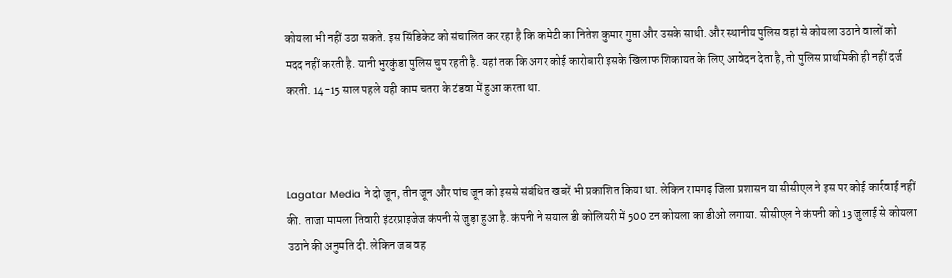कोयला भी नहीं उठा सकते. इस सिंडिकेट को संचालित कर रहा है कि कमेटी का नितेश कुमार गुप्ता और उसके साथी. और स्थानीय पुलिस वहां से कोयला उठाने वालों को मदद नहीं करती है. यानी भुरकुंडा पुलिस चुप रहती है. यहां तक कि अगर कोई कारोबारी इसके खिलाफ शिकायत के लिए आवेदन देता है, तो पुलिस प्राथमिकी ही नहीं दर्ज करती. 14-15 साल पहले यही काम चतरा के टंडवा में हुआ करता था.



Lagatar Media ने दो जून, तीन जून और पांच जून को इससे संबंधित खबरें भी प्रकाशित किया था. लेकिन रामगढ़ जिला प्रशासन या सीसीएल ने इस पर कोई कार्रवाई नहीं की. ताजा मामला तिवारी इंटरप्राइजेज कंपनी से जुड़ा हुआ है. कंपनी ने सयाल डी कोलियरी में 500 टन कोयला का डीओ लगाया. सीसीएल ने कंपनी को 13 जुलाई से कोयला उठाने की अनुमति दी. लेकिन जब वह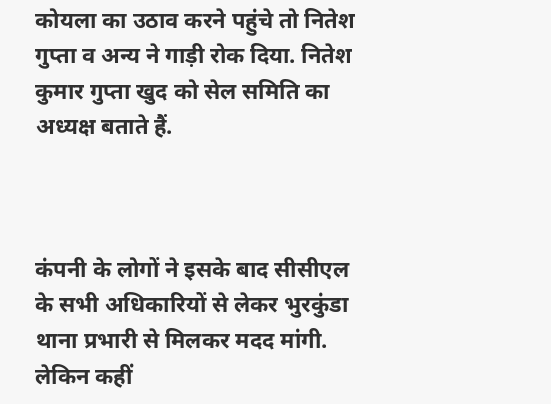कोयला का उठाव करने पहुंचे तो नितेश गुप्ता व अन्य ने गाड़ी रोक दिया. नितेश कुमार गुप्ता खुद को सेल समिति का अध्यक्ष बताते हैं.



कंपनी के लोगों ने इसके बाद सीसीएल के सभी अधिकारियों से लेकर भुरकुंडा थाना प्रभारी से मिलकर मदद मांगी. लेकिन कहीं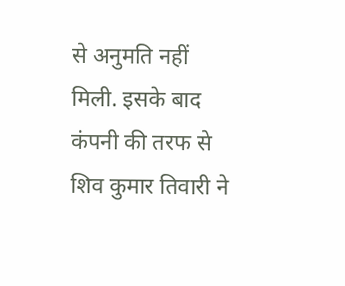से अनुमति नहीं मिली. इसके बाद कंपनी की तरफ से शिव कुमार तिवारी ने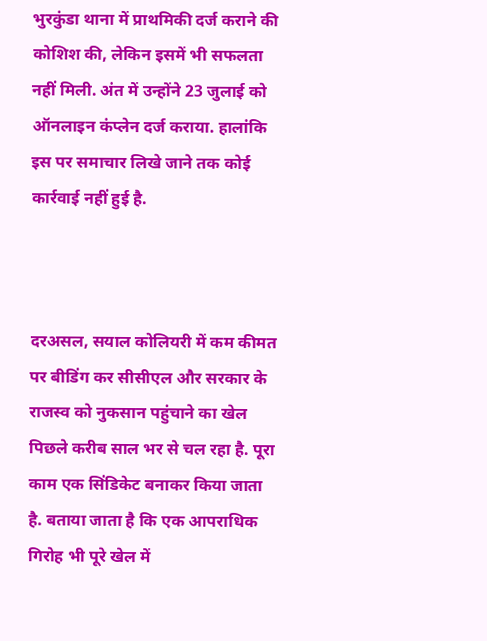भुरकुंडा थाना में प्राथमिकी दर्ज कराने की कोशिश की, लेकिन इसमें भी सफलता नहीं मिली. अंत में उन्होंने 23 जुलाई को ऑनलाइन कंप्लेन दर्ज कराया. हालांकि इस पर समाचार लिखे जाने तक कोई कार्रवाई नहीं हुई है.



दरअसल, सयाल कोलियरी में कम कीमत पर बीडिंग कर सीसीएल और सरकार के राजस्व को नुकसान पहुंचाने का खेल पिछले करीब साल भर से चल रहा है. पूरा काम एक सिंडिकेट बनाकर किया जाता है. बताया जाता है कि एक आपराधिक गिरोह भी पूरे खेल में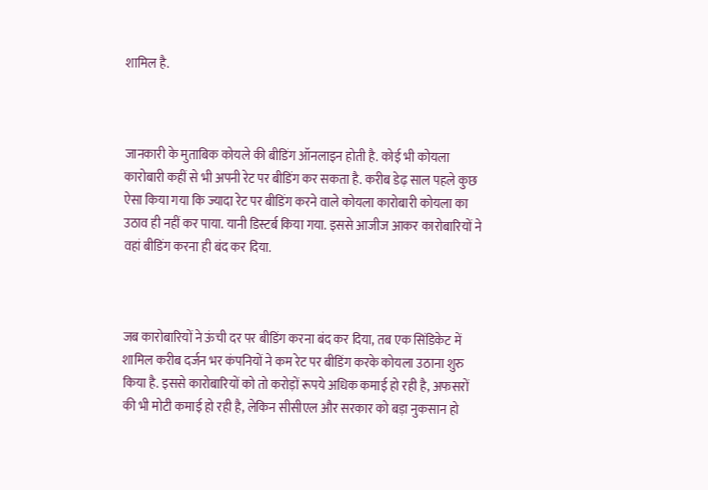शामिल है.



जानकारी के मुताबिक कोयले की बीडिंग ऑनलाइन होती है. कोई भी कोयला कारोबारी कहीं से भी अपनी रेट पर बीडिंग कर सकता है. करीब डेढ़ साल पहले कुछ ऐसा किया गया कि ज्यादा रेट पर बीडिंग करने वाले कोयला कारोबारी कोयला का उठाव ही नहीं कर पाया. यानी डिस्टर्ब किया गया. इससे आजीज आकर कारोबारियों ने वहां बीडिंग करना ही बंद कर दिया.



जब कारोबारियों ने ऊंची दर पर बीडिंग करना बंद कर दिया, तब एक सिंडिकेट में शामिल करीब दर्जन भर कंपनियों ने कम रेट पर बीडिंग करके कोयला उठाना शुरु किया है. इससे कारोबारियों को तो करोड़ों रूपये अधिक कमाई हो रही है, अफसरों की भी मोटी कमाई हो रही है, लेकिन सीसीएल और सरकार को बड़ा नुकसान हो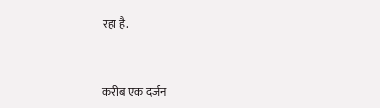रहा है.



करीब एक दर्जन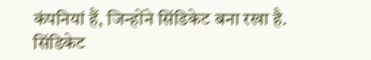कंपनियां हैं, जिन्होंने सिंडिकेट बना रखा है. सिंडिकेट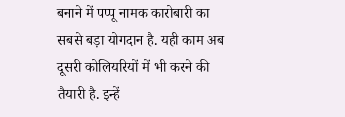बनाने में पप्पू नामक कारोबारी का सबसे बड़ा योगदान है. यही काम अब दूसरी कोलियरियों में भी करने की तैयारी है. इन्हें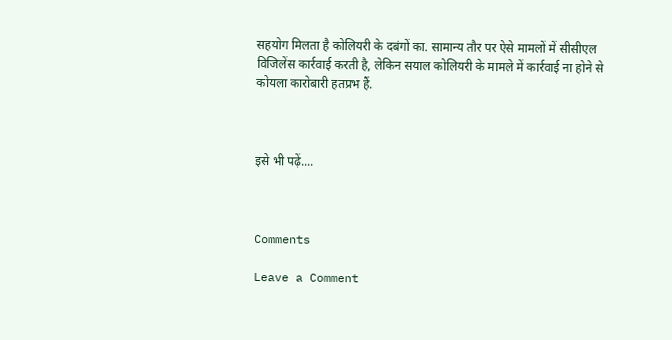सहयोग मिलता है कोलियरी के दबंगों का. सामान्य तौर पर ऐसे मामलों में सीसीएल विजिलेंस कार्रवाई करती है, लेकिन सयाल कोलियरी के मामले में कार्रवाई ना होने से कोयला कारोबारी हतप्रभ हैं.



इसे भी पढ़ें....



Comments

Leave a Comment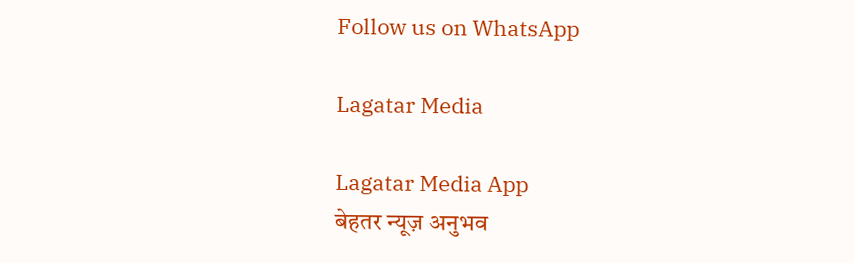Follow us on WhatsApp

Lagatar Media

Lagatar Media App
बेहतर न्यूज़ अनुभव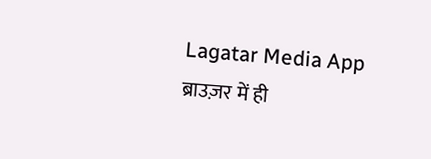Lagatar Media App
ब्राउज़र में ही